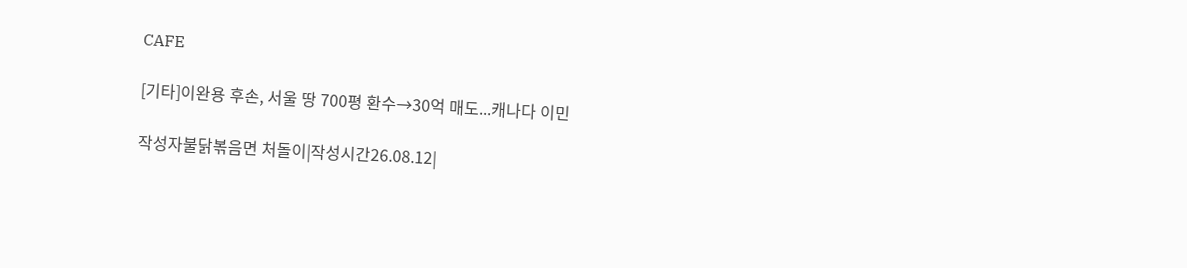CAFE

[기타]이완용 후손, 서울 땅 700평 환수→30억 매도...캐나다 이민

작성자불닭볶음면 처돌이|작성시간26.08.12|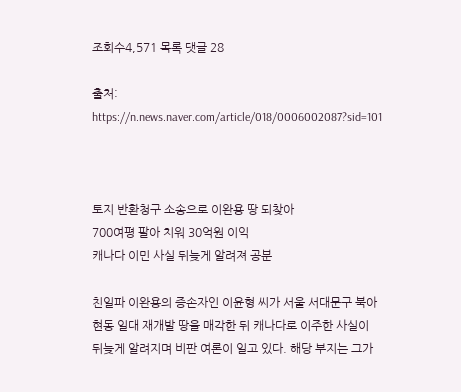조회수4,571 목록 댓글 28

출처: https://n.news.naver.com/article/018/0006002087?sid=101



토지 반환청구 소송으로 이완용 땅 되찾아
700여평 팔아 치워 30억원 이익
캐나다 이민 사실 뒤늦게 알려져 공분

친일파 이완용의 증손자인 이윤형 씨가 서울 서대문구 북아현동 일대 재개발 땅을 매각한 뒤 캐나다로 이주한 사실이 뒤늦게 알려지며 비판 여론이 일고 있다. 해당 부지는 그가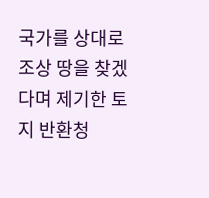국가를 상대로 조상 땅을 찾겠다며 제기한 토지 반환청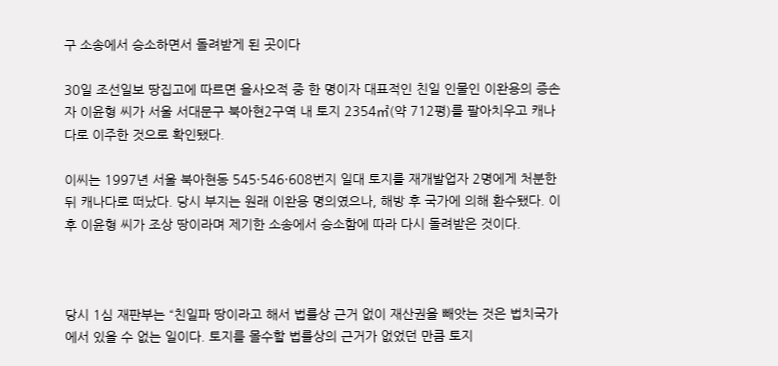구 소송에서 승소하면서 돌려받게 된 곳이다

30일 조선일보 땅집고에 따르면 을사오적 중 한 명이자 대표적인 친일 인물인 이완용의 증손자 이윤형 씨가 서울 서대문구 북아현2구역 내 토지 2354㎡(약 712평)를 팔아치우고 캐나다로 이주한 것으로 확인됐다.

이씨는 1997년 서울 북아현동 545·546·608번지 일대 토지를 재개발업자 2명에게 처분한 뒤 캐나다로 떠났다. 당시 부지는 원래 이완용 명의였으나, 해방 후 국가에 의해 환수됐다. 이후 이윤형 씨가 조상 땅이라며 제기한 소송에서 승소함에 따라 다시 돌려받은 것이다.



당시 1심 재판부는 “친일파 땅이라고 해서 법률상 근거 없이 재산권을 빼앗는 것은 법치국가에서 있을 수 없는 일이다. 토지를 몰수할 법률상의 근거가 없었던 만큼 토지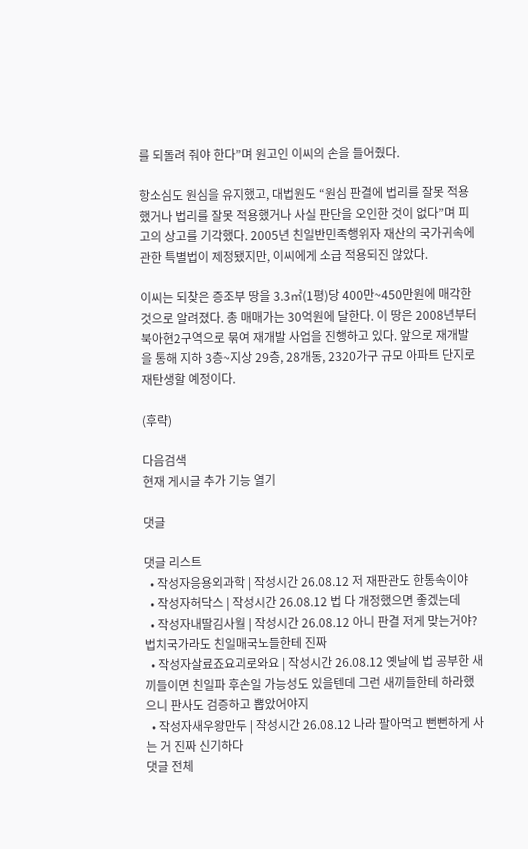를 되돌려 줘야 한다”며 원고인 이씨의 손을 들어줬다.

항소심도 원심을 유지했고, 대법원도 “원심 판결에 법리를 잘못 적용했거나 법리를 잘못 적용했거나 사실 판단을 오인한 것이 없다”며 피고의 상고를 기각했다. 2005년 친일반민족행위자 재산의 국가귀속에 관한 특별법이 제정됐지만, 이씨에게 소급 적용되진 않았다.

이씨는 되찾은 증조부 땅을 3.3㎡(1평)당 400만~450만원에 매각한 것으로 알려졌다. 총 매매가는 30억원에 달한다. 이 땅은 2008년부터 북아현2구역으로 묶여 재개발 사업을 진행하고 있다. 앞으로 재개발을 통해 지하 3층~지상 29층, 28개동, 2320가구 규모 아파트 단지로 재탄생할 예정이다.

(후략)

다음검색
현재 게시글 추가 기능 열기

댓글

댓글 리스트
  • 작성자응용외과학 | 작성시간 26.08.12 저 재판관도 한통속이야
  • 작성자허닥스 | 작성시간 26.08.12 법 다 개정했으면 좋겠는데
  • 작성자내딸김사월 | 작성시간 26.08.12 아니 판결 저게 맞는거야? 법치국가라도 친일매국노들한테 진짜
  • 작성자살료죠요괴로와요 | 작성시간 26.08.12 옛날에 법 공부한 새끼들이면 친일파 후손일 가능성도 있을텐데 그런 새끼들한테 하라했으니 판사도 검증하고 뽑았어야지
  • 작성자새우왕만두 | 작성시간 26.08.12 나라 팔아먹고 뻔뻔하게 사는 거 진짜 신기하다
댓글 전체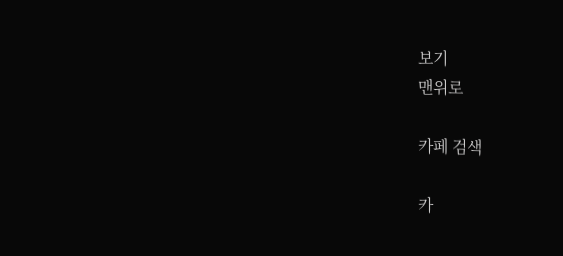보기
맨위로

카페 검색

카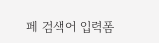페 검색어 입력폼